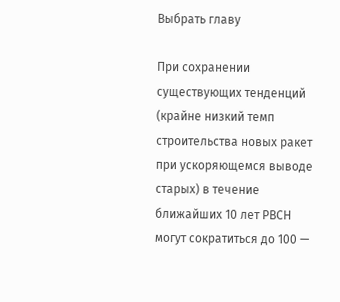Выбрать главу

При сохранении существующих тенденций (крайне низкий темп строительства новых ракет при ускоряющемся выводе старых) в течение ближайших 10 лет РВСН могут сократиться до 100 —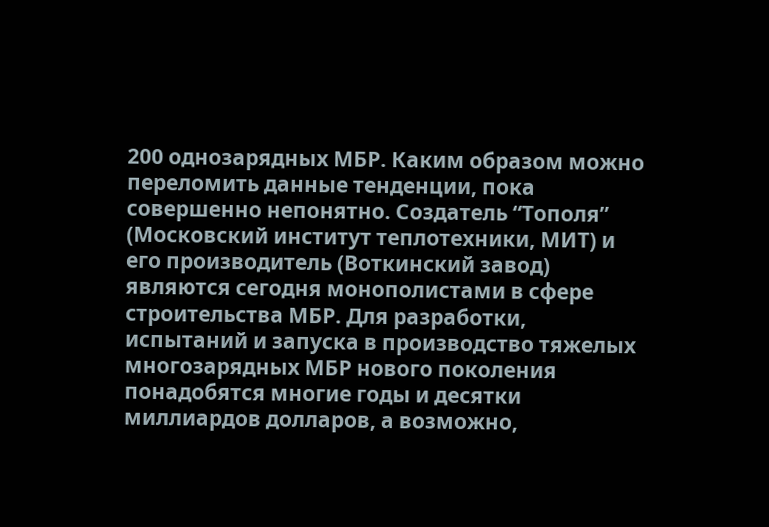200 однозарядных МБР. Каким образом можно переломить данные тенденции, пока совершенно непонятно. Создатель “Тополя” (Московский институт теплотехники, МИТ) и его производитель (Воткинский завод) являются сегодня монополистами в сфере строительства МБР. Для разработки, испытаний и запуска в производство тяжелых многозарядных МБР нового поколения понадобятся многие годы и десятки миллиардов долларов, а возможно,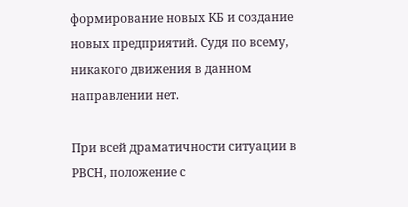формирование новых КБ и создание новых предприятий. Судя по всему, никакого движения в данном направлении нет.

При всей драматичности ситуации в РВСН, положение с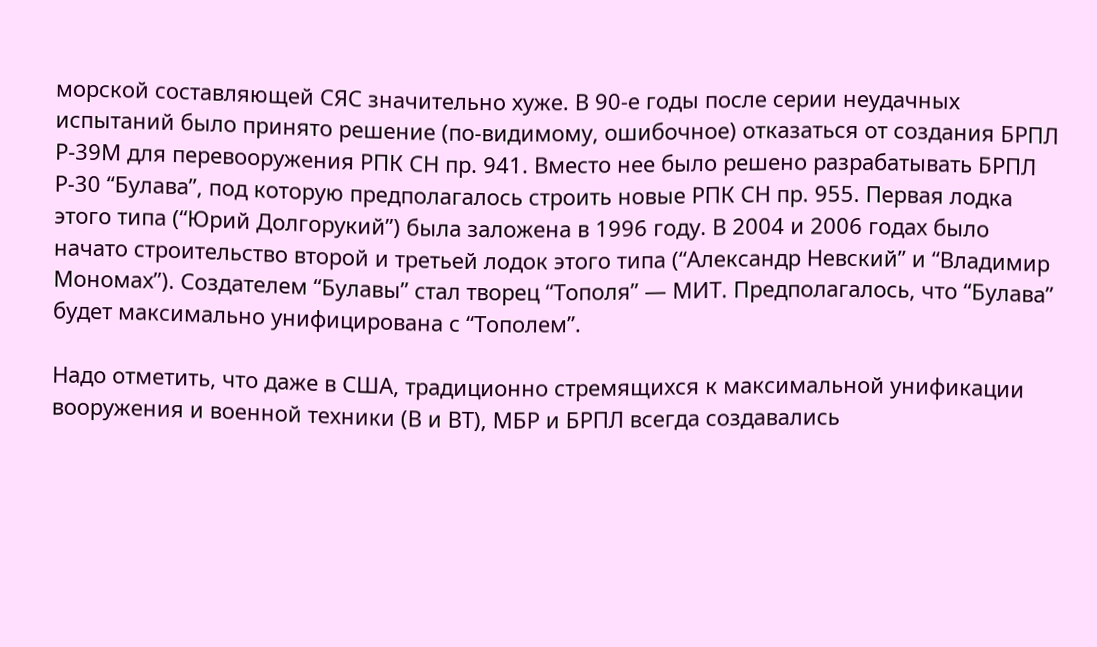морской составляющей СЯС значительно хуже. В 90-е годы после серии неудачных испытаний было принято решение (по-видимому, ошибочное) отказаться от создания БРПЛ Р-39М для перевооружения РПК СН пр. 941. Вместо нее было решено разрабатывать БРПЛ Р-30 “Булава”, под которую предполагалось строить новые РПК СН пр. 955. Первая лодка этого типа (“Юрий Долгорукий”) была заложена в 1996 году. В 2004 и 2006 годах было начато строительство второй и третьей лодок этого типа (“Александр Невский” и “Владимир Мономах”). Создателем “Булавы” стал творец “Тополя” — МИТ. Предполагалось, что “Булава” будет максимально унифицирована с “Тополем”.

Надо отметить, что даже в США, традиционно стремящихся к максимальной унификации вооружения и военной техники (В и ВТ), МБР и БРПЛ всегда создавались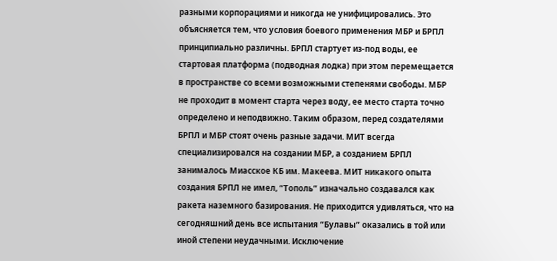разными корпорациями и никогда не унифицировались. Это объясняется тем, что условия боевого применения МБР и БРПЛ принципиально различны. БРПЛ стартует из-под воды, ее стартовая платформа (подводная лодка) при этом перемещается в пространстве со всеми возможными степенями свободы. МБР не проходит в момент старта через воду, ее место старта точно определено и неподвижно. Таким образом, перед создателями БРПЛ и МБР стоят очень разные задачи. МИТ всегда специализировался на создании МБР, а созданием БРПЛ занималось Миасское КБ им. Макеева. МИТ никакого опыта создания БРПЛ не имел, “Тополь” изначально создавался как ракета наземного базирования. Не приходится удивляться, что на сегодняшний день все испытания “Булавы” оказались в той или иной степени неудачными. Исключение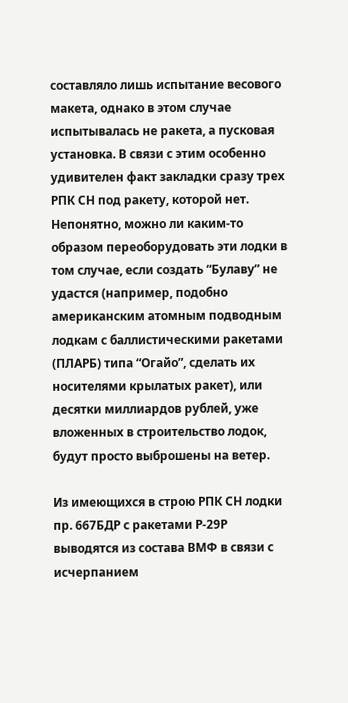составляло лишь испытание весового макета, однако в этом случае испытывалась не ракета, а пусковая установка. В связи с этим особенно удивителен факт закладки сразу трех РПК СН под ракету, которой нет. Непонятно, можно ли каким-то образом переоборудовать эти лодки в том случае, если создать “Булаву” не удастся (например, подобно американским атомным подводным лодкам с баллистическими ракетами (ПЛАРБ) типа “Огайо”, сделать их носителями крылатых ракет), или десятки миллиардов рублей, уже вложенных в строительство лодок, будут просто выброшены на ветер.

Из имеющихся в строю РПК СН лодки пр. 667БДР с ракетами Р-29Р выводятся из состава ВМФ в связи с исчерпанием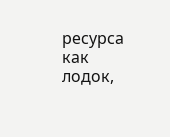ресурса как лодок,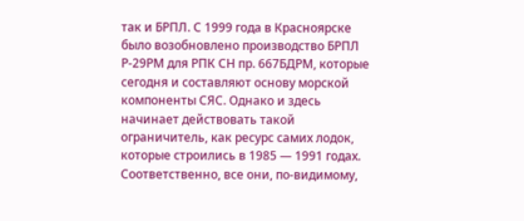так и БРПЛ. С 1999 года в Красноярске было возобновлено производство БРПЛ Р-29РМ для РПК СН пр. 667БДРМ, которые сегодня и составляют основу морской компоненты СЯС. Однако и здесь начинает действовать такой ограничитель, как ресурс самих лодок, которые строились в 1985 — 1991 годах. Соответственно, все они, по-видимому,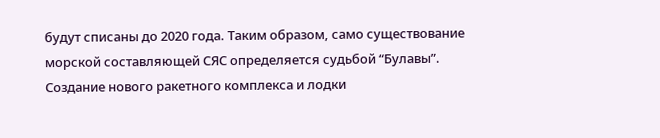будут списаны до 2020 года. Таким образом, само существование морской составляющей СЯС определяется судьбой “Булавы”. Создание нового ракетного комплекса и лодки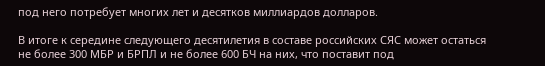под него потребует многих лет и десятков миллиардов долларов.

В итоге к середине следующего десятилетия в составе российских СЯС может остаться не более 300 МБР и БРПЛ и не более 600 БЧ на них, что поставит под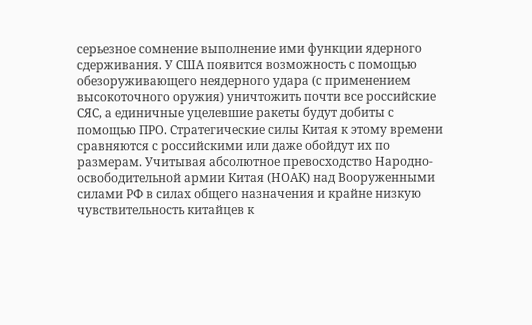серьезное сомнение выполнение ими функции ядерного сдерживания. У США появится возможность с помощью обезоруживающего неядерного удара (с применением высокоточного оружия) уничтожить почти все российские СЯС, а единичные уцелевшие ракеты будут добиты с помощью ПРО. Стратегические силы Китая к этому времени сравняются с российскими или даже обойдут их по размерам. Учитывая абсолютное превосходство Народно-освободительной армии Китая (НОАК) над Вооруженными силами РФ в силах общего назначения и крайне низкую чувствительность китайцев к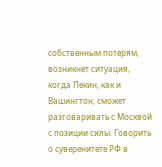собственным потерям, возникнет ситуация, когда Пекин, как и Вашингтон, сможет разговаривать с Москвой с позиции силы. Говорить о суверенитете РФ в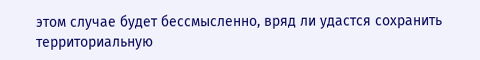этом случае будет бессмысленно, вряд ли удастся сохранить территориальную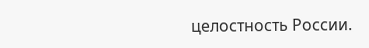целостность России.